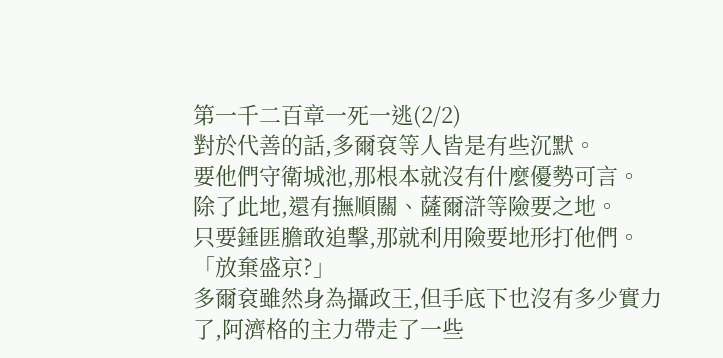第一千二百章一死一逃(2/2)
對於代善的話,多爾袞等人皆是有些沉默。
要他們守衛城池,那根本就沒有什麼優勢可言。
除了此地,還有撫順關、薩爾滸等險要之地。
只要錘匪膽敢追擊,那就利用險要地形打他們。
「放棄盛京?」
多爾袞雖然身為攝政王,但手底下也沒有多少實力了,阿濟格的主力帶走了一些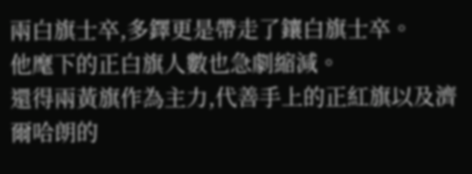兩白旗士卒,多鐸更是帶走了鑲白旗士卒。
他麾下的正白旗人數也急劇縮減。
還得兩黃旗作為主力,代善手上的正紅旗以及濟爾哈朗的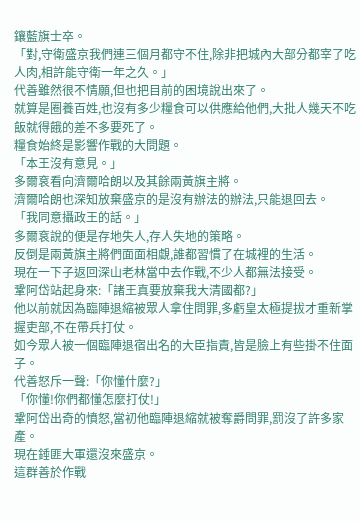鑲藍旗士卒。
「對,守衛盛京我們連三個月都守不住,除非把城內大部分都宰了吃人肉,相許能守衛一年之久。」
代善雖然很不情願,但也把目前的困境說出來了。
就算是圈養百姓,也沒有多少糧食可以供應給他們,大批人幾天不吃飯就得餓的差不多要死了。
糧食始終是影響作戰的大問題。
「本王沒有意見。」
多爾袞看向濟爾哈朗以及其餘兩黃旗主將。
濟爾哈朗也深知放棄盛京的是沒有辦法的辦法,只能退回去。
「我同意攝政王的話。」
多爾袞說的便是存地失人,存人失地的策略。
反倒是兩黃旗主將們面面相覷,誰都習慣了在城裡的生活。
現在一下子返回深山老林當中去作戰,不少人都無法接受。
鞏阿岱站起身來:「諸王真要放棄我大清國都?」
他以前就因為臨陣退縮被眾人拿住問罪,多虧皇太極提拔才重新掌握吏部,不在帶兵打仗。
如今眾人被一個臨陣退宿出名的大臣指責,皆是臉上有些掛不住面子。
代善怒斥一聲:「你懂什麼?」
「你懂!你們都懂怎麼打仗!」
鞏阿岱出奇的憤怒,當初他臨陣退縮就被奪爵問罪,罰沒了許多家產。
現在錘匪大軍還沒來盛京。
這群善於作戰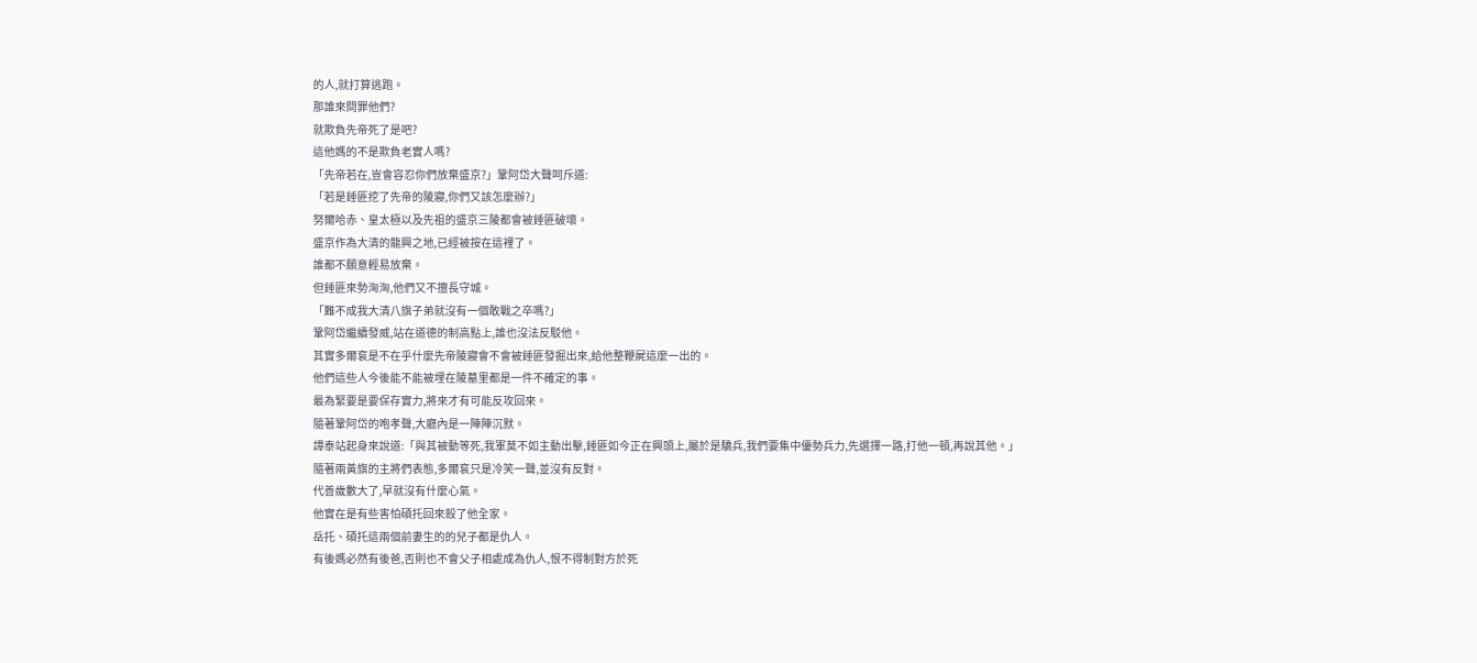的人,就打算逃跑。
那誰來問罪他們?
就欺負先帝死了是吧?
這他媽的不是欺負老實人嗎?
「先帝若在,豈會容忍你們放棄盛京?」鞏阿岱大聲呵斥道:
「若是錘匪挖了先帝的陵寢,你們又該怎麼辦?」
努爾哈赤、皇太極以及先祖的盛京三陵都會被錘匪破壞。
盛京作為大清的龍興之地,已經被按在這裡了。
誰都不願意輕易放棄。
但錘匪來勢洶洶,他們又不擅長守城。
「難不成我大清八旗子弟就沒有一個敢戰之卒嗎?」
鞏阿岱繼續發威,站在道德的制高點上,誰也沒法反駁他。
其實多爾袞是不在乎什麼先帝陵寢會不會被錘匪發掘出來,給他整鞭屍這麼一出的。
他們這些人今後能不能被埋在陵墓里都是一件不確定的事。
最為緊要是要保存實力,將來才有可能反攻回來。
隨著鞏阿岱的咆孝聲,大廳內是一陣陣沉默。
譚泰站起身來說道:「與其被動等死,我軍莫不如主動出擊,錘匪如今正在興頭上,屬於是驕兵,我們要集中優勢兵力,先選擇一路,打他一頓,再說其他。」
隨著兩黃旗的主將們表態,多爾袞只是冷笑一聲,並沒有反對。
代善歲數大了,早就沒有什麼心氣。
他實在是有些害怕碩托回來殺了他全家。
岳托、碩托這兩個前妻生的的兒子都是仇人。
有後媽必然有後爸,否則也不會父子相處成為仇人,恨不得制對方於死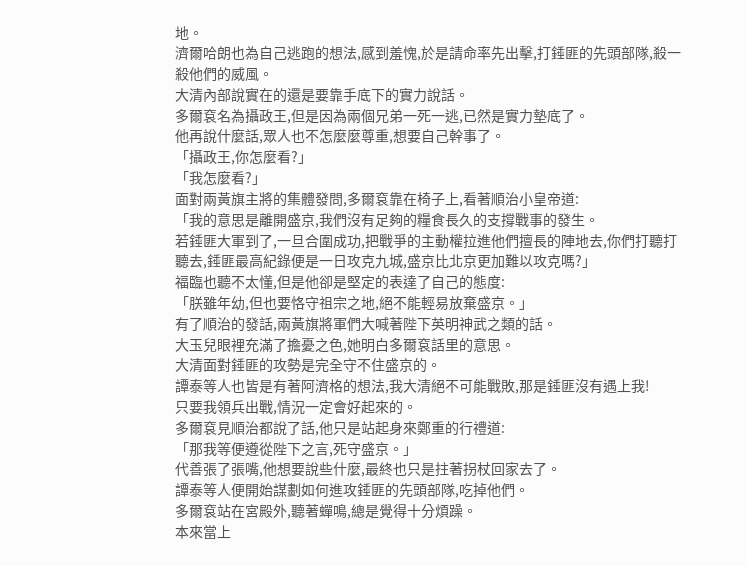地。
濟爾哈朗也為自己逃跑的想法,感到羞愧,於是請命率先出擊,打錘匪的先頭部隊,殺一殺他們的威風。
大清內部說實在的還是要靠手底下的實力說話。
多爾袞名為攝政王,但是因為兩個兄弟一死一逃,已然是實力墊底了。
他再說什麼話,眾人也不怎麼麼尊重,想要自己幹事了。
「攝政王,你怎麼看?」
「我怎麼看?」
面對兩黃旗主將的集體發問,多爾袞靠在椅子上,看著順治小皇帝道:
「我的意思是離開盛京,我們沒有足夠的糧食長久的支撐戰事的發生。
若錘匪大軍到了,一旦合圍成功,把戰爭的主動權拉進他們擅長的陣地去,你們打聽打聽去,錘匪最高紀錄便是一日攻克九城,盛京比北京更加難以攻克嗎?」
福臨也聽不太懂,但是他卻是堅定的表達了自己的態度:
「朕雖年幼,但也要恪守祖宗之地,絕不能輕易放棄盛京。」
有了順治的發話,兩黃旗將軍們大喊著陛下英明神武之類的話。
大玉兒眼裡充滿了擔憂之色,她明白多爾袞話里的意思。
大清面對錘匪的攻勢是完全守不住盛京的。
譚泰等人也皆是有著阿濟格的想法,我大清絕不可能戰敗,那是錘匪沒有遇上我!
只要我領兵出戰,情況一定會好起來的。
多爾袞見順治都說了話,他只是站起身來鄭重的行禮道:
「那我等便遵從陛下之言,死守盛京。」
代善張了張嘴,他想要說些什麼,最終也只是拄著拐杖回家去了。
譚泰等人便開始謀劃如何進攻錘匪的先頭部隊,吃掉他們。
多爾袞站在宮殿外,聽著蟬鳴,總是覺得十分煩躁。
本來當上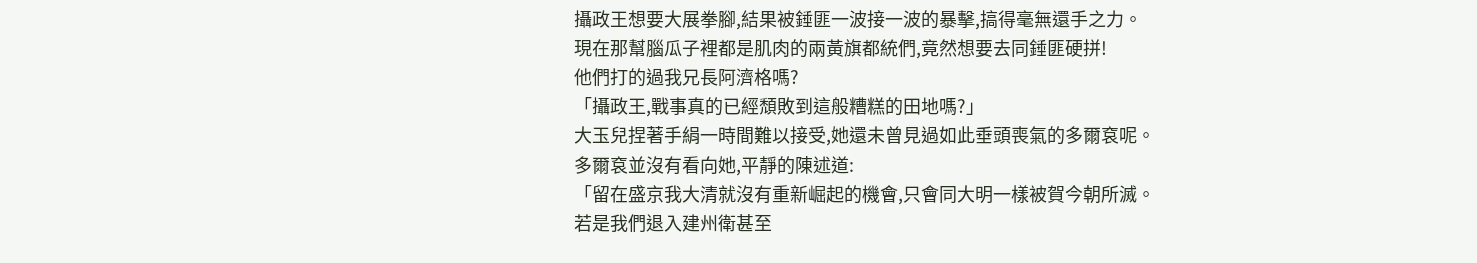攝政王想要大展拳腳,結果被錘匪一波接一波的暴擊,搞得毫無還手之力。
現在那幫腦瓜子裡都是肌肉的兩黃旗都統們,竟然想要去同錘匪硬拼!
他們打的過我兄長阿濟格嗎?
「攝政王,戰事真的已經頹敗到這般糟糕的田地嗎?」
大玉兒捏著手絹一時間難以接受,她還未曾見過如此垂頭喪氣的多爾袞呢。
多爾袞並沒有看向她,平靜的陳述道:
「留在盛京我大清就沒有重新崛起的機會,只會同大明一樣被賀今朝所滅。
若是我們退入建州衛甚至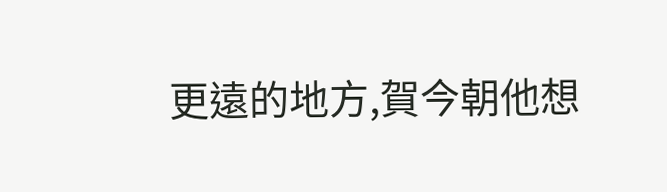更遠的地方,賀今朝他想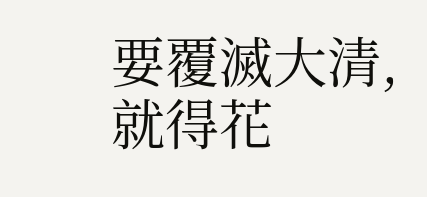要覆滅大清,就得花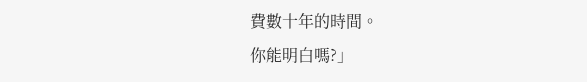費數十年的時間。
你能明白嗎?」